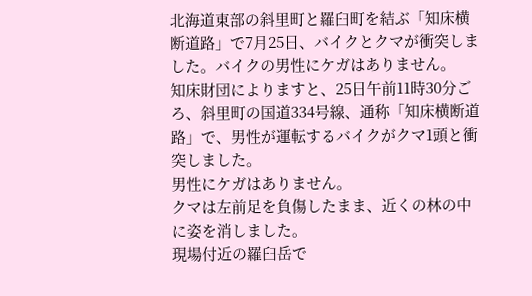北海道東部の斜里町と羅臼町を結ぶ「知床横断道路」で7月25日、バイクとクマが衝突しました。バイクの男性にケガはありません。
知床財団によりますと、25日午前11時30分ごろ、斜里町の国道334号線、通称「知床横断道路」で、男性が運転するバイクがクマ1頭と衝突しました。
男性にケガはありません。
クマは左前足を負傷したまま、近くの林の中に姿を消しました。
現場付近の羅臼岳で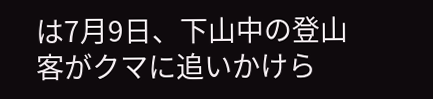は7月9日、下山中の登山客がクマに追いかけら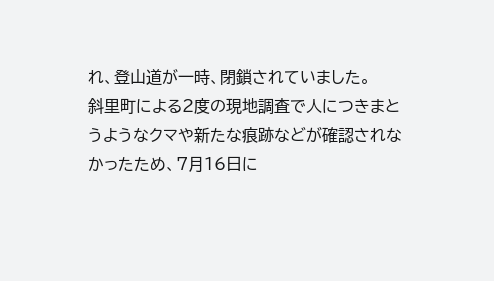れ、登山道が一時、閉鎖されていました。
斜里町による2度の現地調査で人につきまとうようなクマや新たな痕跡などが確認されなかったため、7月16日に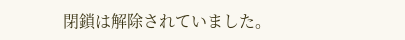閉鎖は解除されていました。